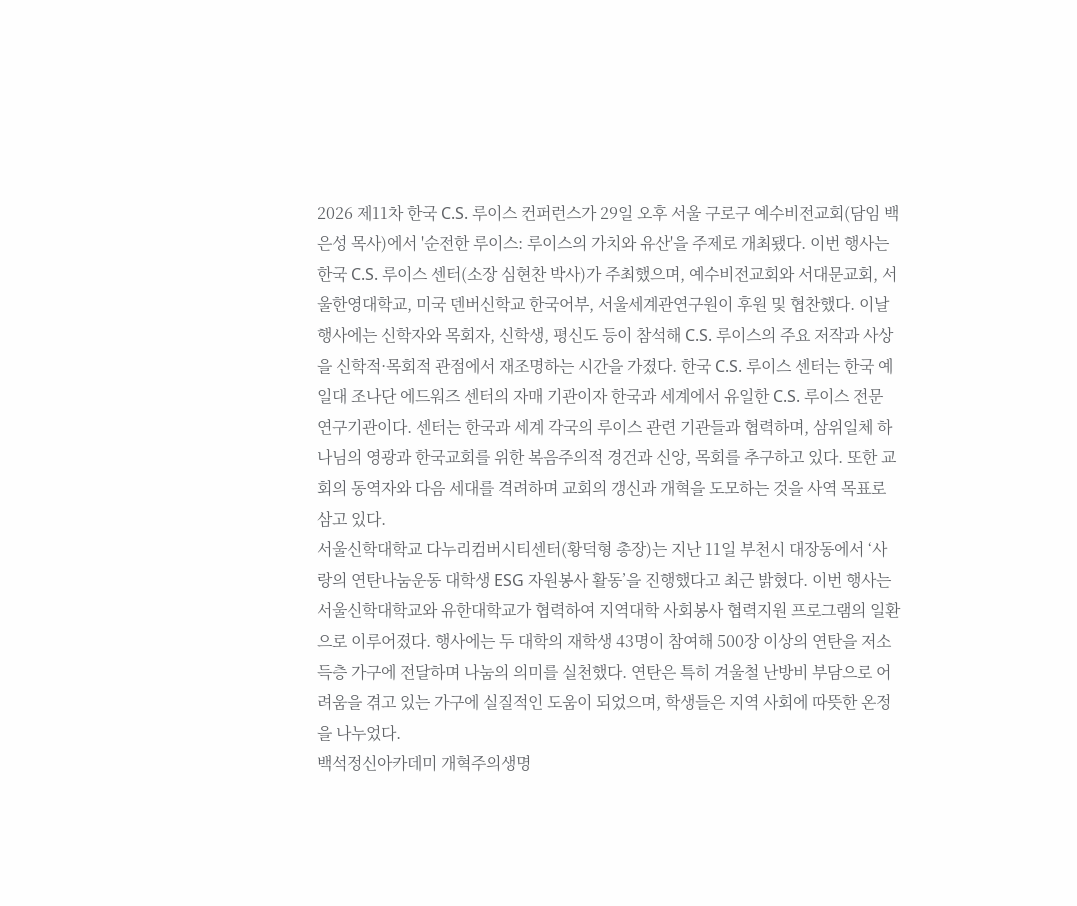2026 제11차 한국 C.S. 루이스 컨퍼런스가 29일 오후 서울 구로구 예수비전교회(담임 백은성 목사)에서 '순전한 루이스: 루이스의 가치와 유산'을 주제로 개최됐다. 이번 행사는 한국 C.S. 루이스 센터(소장 심현찬 박사)가 주최했으며, 예수비전교회와 서대문교회, 서울한영대학교, 미국 덴버신학교 한국어부, 서울세계관연구원이 후원 및 협찬했다. 이날 행사에는 신학자와 목회자, 신학생, 평신도 등이 참석해 C.S. 루이스의 주요 저작과 사상을 신학적·목회적 관점에서 재조명하는 시간을 가졌다. 한국 C.S. 루이스 센터는 한국 예일대 조나단 에드워즈 센터의 자매 기관이자 한국과 세계에서 유일한 C.S. 루이스 전문 연구기관이다. 센터는 한국과 세계 각국의 루이스 관련 기관들과 협력하며, 삼위일체 하나님의 영광과 한국교회를 위한 복음주의적 경건과 신앙, 목회를 추구하고 있다. 또한 교회의 동역자와 다음 세대를 격려하며 교회의 갱신과 개혁을 도모하는 것을 사역 목표로 삼고 있다.
서울신학대학교 다누리컴버시티센터(황덕형 총장)는 지난 11일 부천시 대장동에서 ‘사랑의 연탄나눔운동 대학생 ESG 자원봉사 활동’을 진행했다고 최근 밝혔다. 이번 행사는 서울신학대학교와 유한대학교가 협력하여 지역대학 사회봉사 협력지원 프로그램의 일환으로 이루어졌다. 행사에는 두 대학의 재학생 43명이 참여해 500장 이상의 연탄을 저소득층 가구에 전달하며 나눔의 의미를 실천했다. 연탄은 특히 겨울철 난방비 부담으로 어려움을 겪고 있는 가구에 실질적인 도움이 되었으며, 학생들은 지역 사회에 따뜻한 온정을 나누었다.
백석정신아카데미 개혁주의생명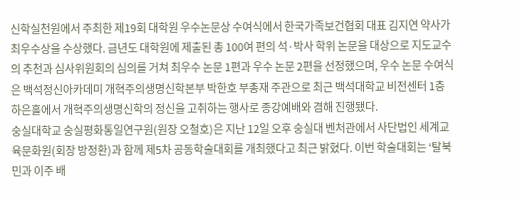신학실천원에서 주최한 제19회 대학원 우수논문상 수여식에서 한국가족보건협회 대표 김지연 약사가 최우수상을 수상했다. 금년도 대학원에 제출된 총 100여 편의 석·박사 학위 논문을 대상으로 지도교수의 추천과 심사위원회의 심의를 거쳐 최우수 논문 1편과 우수 논문 2편을 선정했으며, 우수 논문 수여식은 백석정신아카데미 개혁주의생명신학본부 박한호 부총재 주관으로 최근 백석대학교 비전센터 1층 하은홀에서 개혁주의생명신학의 정신을 고취하는 행사로 종강예배와 겸해 진행됐다.
숭실대학교 숭실평화통일연구원(원장 오철호)은 지난 12일 오후 숭실대 벤처관에서 사단법인 세계교육문화원(회장 방정환)과 함께 제5차 공동학술대회를 개최했다고 최근 밝혔다. 이번 학술대회는 ‘탈북민과 이주 배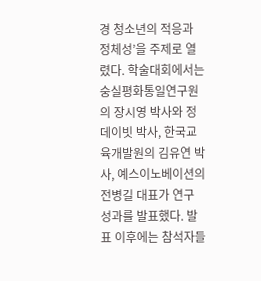경 청소년의 적응과 정체성’을 주제로 열렸다. 학술대회에서는 숭실평화통일연구원의 장시영 박사와 정데이빗 박사, 한국교육개발원의 김유연 박사, 예스이노베이션의 전병길 대표가 연구 성과를 발표했다. 발표 이후에는 참석자들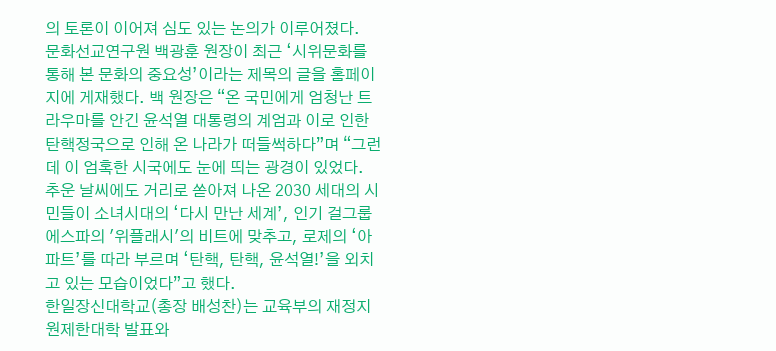의 토론이 이어져 심도 있는 논의가 이루어졌다.
문화선교연구원 백광훈 원장이 최근 ‘시위문화를 통해 본 문화의 중요성’이라는 제목의 글을 홈페이지에 게재했다. 백 원장은 “온 국민에게 엄청난 트라우마를 안긴 윤석열 대통령의 계엄과 이로 인한 탄핵정국으로 인해 온 나라가 떠들썩하다”며 “그런데 이 엄혹한 시국에도 눈에 띄는 광경이 있었다. 추운 날씨에도 거리로 쏟아져 나온 2030 세대의 시민들이 소녀시대의 ‘다시 만난 세계’, 인기 걸그룹 에스파의 '위플래시'의 비트에 맞추고, 로제의 ‘아파트’를 따라 부르며 ‘탄핵, 탄핵, 윤석열!’을 외치고 있는 모습이었다”고 했다.
한일장신대학교(총장 배성찬)는 교육부의 재정지원제한대학 발표와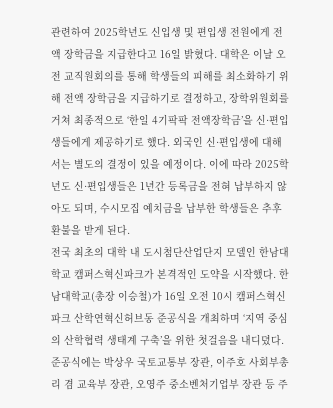관련하여 2025학년도 신입생 및 편입생 전원에게 전액 장학금을 지급한다고 16일 밝혔다. 대학은 이날 오전 교직원회의를 통해 학생들의 피해를 최소화하기 위해 전액 장학금을 지급하기로 결정하고, 장학위원회를 거쳐 최종적으로 ‘한일 4기팍팍 전액장학금’을 신·편입생들에게 제공하기로 했다. 외국인 신·편입생에 대해서는 별도의 결정이 있을 예정이다. 이에 따라 2025학년도 신·편입생들은 1년간 등록금을 전혀 납부하지 않아도 되며, 수시모집 예치금을 납부한 학생들은 추후 환불을 받게 된다.
전국 최초의 대학 내 도시첨단산업단지 모델인 한남대학교 캠퍼스혁신파크가 본격적인 도약을 시작했다. 한남대학교(총장 이승철)가 16일 오전 10시 캠퍼스혁신파크 산학연혁신허브동 준공식을 개최하며 ‘지역 중심의 산학협력 생태계 구축’을 위한 첫걸음을 내디뎠다. 준공식에는 박상우 국토교통부 장관, 이주호 사회부총리 겸 교육부 장관, 오영주 중소벤처기업부 장관 등 주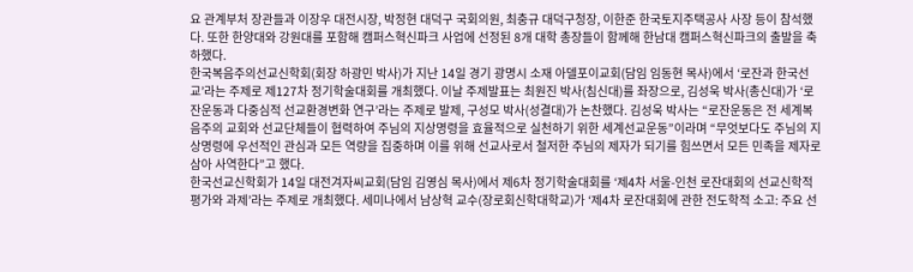요 관계부처 장관들과 이장우 대전시장, 박정현 대덕구 국회의원, 최충규 대덕구청장, 이한준 한국토지주택공사 사장 등이 참석했다. 또한 한양대와 강원대를 포함해 캠퍼스혁신파크 사업에 선정된 8개 대학 총장들이 함께해 한남대 캠퍼스혁신파크의 출발을 축하했다.
한국복음주의선교신학회(회장 하광민 박사)가 지난 14일 경기 광명시 소재 아델포이교회(담임 임동현 목사)에서 ‘로잔과 한국선교’라는 주제로 제127차 정기학술대회를 개최했다. 이날 주제발표는 최원진 박사(침신대)를 좌장으로, 김성욱 박사(총신대)가 ‘로잔운동과 다중심적 선교환경변화 연구’라는 주제로 발제, 구성모 박사(성결대)가 논찬했다. 김성욱 박사는 “로잔운동은 전 세계복음주의 교회와 선교단체들이 협력하여 주님의 지상명령을 효율적으로 실천하기 위한 세계선교운동”이라며 “무엇보다도 주님의 지상명령에 우선적인 관심과 모든 역량을 집중하며 이를 위해 선교사로서 철저한 주님의 제자가 되기를 힘쓰면서 모든 민족을 제자로 삼아 사역한다”고 했다.
한국선교신학회가 14일 대전겨자씨교회(담임 김영심 목사)에서 제6차 정기학술대회를 ‘제4차 서울-인천 로잔대회의 선교신학적 평가와 과제’라는 주제로 개최했다. 세미나에서 남상혁 교수(장로회신학대학교)가 ‘제4차 로잔대회에 관한 전도학적 소고: 주요 선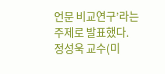언문 비교연구’라는 주제로 발표했다.
정성욱 교수(미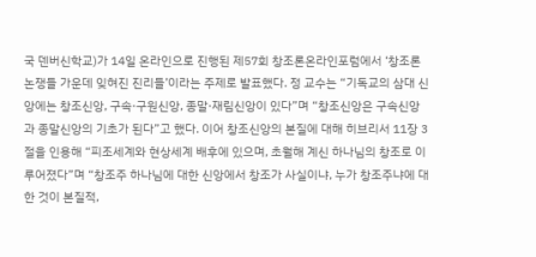국 덴버신학교)가 14일 온라인으로 진행된 제57회 창조론온라인포럼에서 ‘창조론 논쟁들 가운데 잊혀진 진리들’이라는 주제로 발표했다. 정 교수는 “기독교의 삼대 신앙에는 창조신앙, 구속·구원신앙, 종말·재림신앙이 있다”며 “창조신앙은 구속신앙과 종말신앙의 기초가 된다”고 했다. 이어 창조신앙의 본질에 대해 히브리서 11장 3절을 인용해 “피조세계와 현상세계 배후에 있으며, 초월해 계신 하나님의 창조로 이루어졌다”며 “창조주 하나님에 대한 신앙에서 창조가 사실이냐, 누가 창조주냐에 대한 것이 본질적,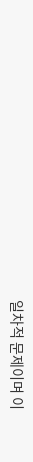일차적 문제이며 이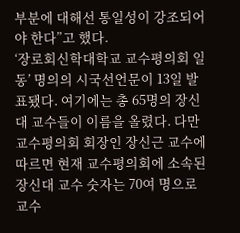부분에 대해선 통일성이 강조되어야 한다”고 했다.
‘장로회신학대학교 교수평의회 일동’ 명의의 시국선언문이 13일 발표됐다. 여기에는 총 65명의 장신대 교수들이 이름을 올렸다. 다만 교수평의회 회장인 장신근 교수에 따르면 현재 교수평의회에 소속된 장신대 교수 숫자는 70여 명으로 교수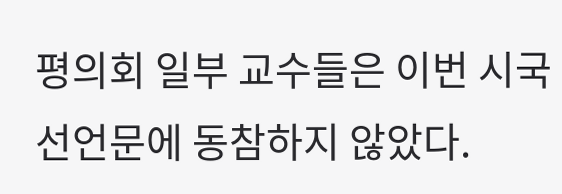평의회 일부 교수들은 이번 시국선언문에 동참하지 않았다.